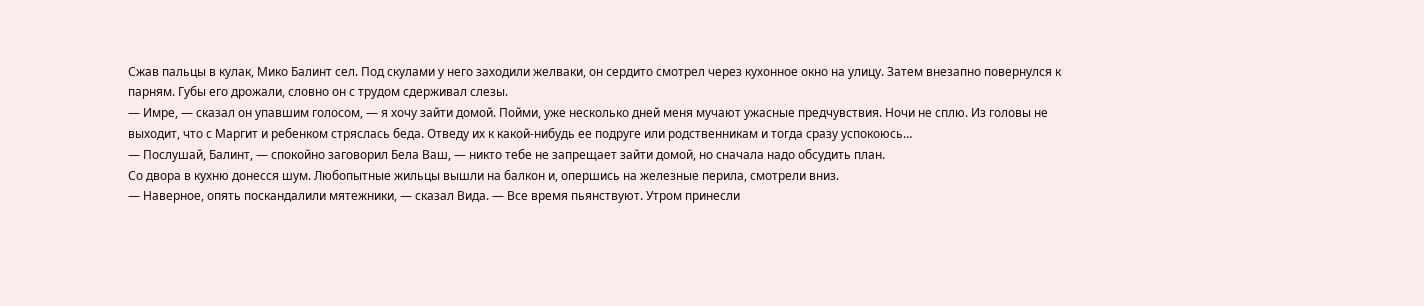Сжав пальцы в кулак, Мико Балинт сел. Под скулами у него заходили желваки, он сердито смотрел через кухонное окно на улицу. Затем внезапно повернулся к парням. Губы его дрожали, словно он с трудом сдерживал слезы.
— Имре, — сказал он упавшим голосом, — я хочу зайти домой. Пойми, уже несколько дней меня мучают ужасные предчувствия. Ночи не сплю. Из головы не выходит, что с Маргит и ребенком стряслась беда. Отведу их к какой-нибудь ее подруге или родственникам и тогда сразу успокоюсь…
— Послушай, Балинт, — спокойно заговорил Бела Ваш, — никто тебе не запрещает зайти домой, но сначала надо обсудить план.
Со двора в кухню донесся шум. Любопытные жильцы вышли на балкон и, опершись на железные перила, смотрели вниз.
— Наверное, опять поскандалили мятежники, — сказал Вида. — Все время пьянствуют. Утром принесли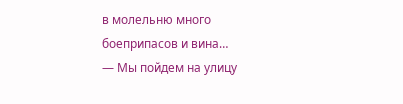в молельню много боеприпасов и вина…
— Мы пойдем на улицу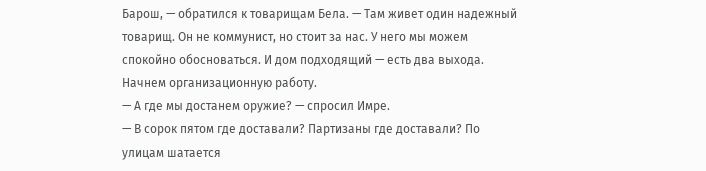Барош, — обратился к товарищам Бела. — Там живет один надежный товарищ. Он не коммунист, но стоит за нас. У него мы можем спокойно обосноваться. И дом подходящий — есть два выхода. Начнем организационную работу.
— А где мы достанем оружие? — спросил Имре.
— В сорок пятом где доставали? Партизаны где доставали? По улицам шатается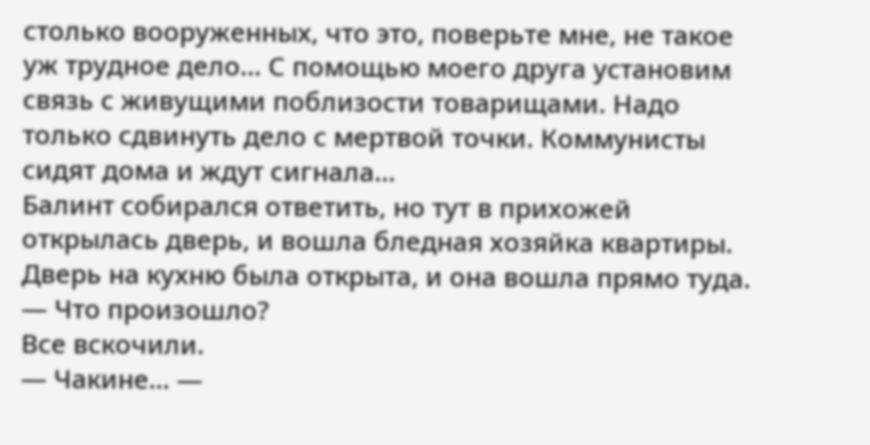столько вооруженных, что это, поверьте мне, не такое уж трудное дело… С помощью моего друга установим связь с живущими поблизости товарищами. Надо только сдвинуть дело с мертвой точки. Коммунисты сидят дома и ждут сигнала…
Балинт собирался ответить, но тут в прихожей открылась дверь, и вошла бледная хозяйка квартиры. Дверь на кухню была открыта, и она вошла прямо туда.
— Что произошло?
Все вскочили.
— Чакине… —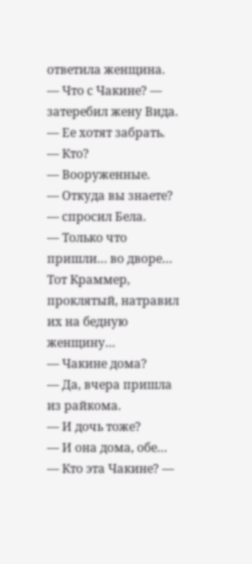ответила женщина.
— Что с Чакине? — затеребил жену Вида.
— Ее хотят забрать.
— Кто?
— Вооруженные.
— Откуда вы знаете? — спросил Бела.
— Только что пришли… во дворе… Тот Краммер, проклятый, натравил их на бедную женщину…
— Чакине дома?
— Да, вчера пришла из райкома.
— И дочь тоже?
— И она дома, обе…
— Кто эта Чакине? —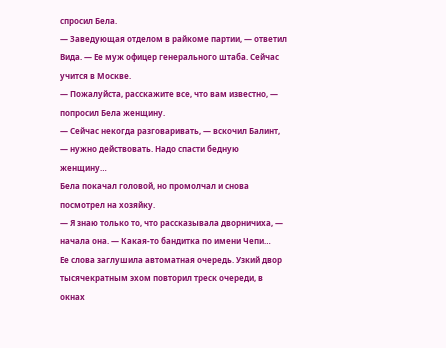спросил Бела.
— Заведующая отделом в райкоме партии, — ответил Вида. — Ее муж офицер генерального штаба. Сейчас учится в Москве.
— Пожалуйста, расскажите все, что вам известно, — попросил Бела женщину.
— Сейчас некогда разговаривать, — вскочил Балинт, — нужно действовать. Надо спасти бедную женщину…
Бела покачал головой, но промолчал и снова посмотрел на хозяйку.
— Я знаю только то, что рассказывала дворничиха, — начала она. — Какая-то бандитка по имени Чепи…
Ее слова заглушила автоматная очередь. Узкий двор тысячекратным эхом повторил треск очереди, в окнах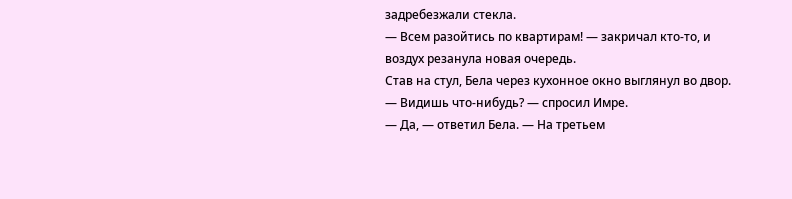задребезжали стекла.
— Всем разойтись по квартирам! — закричал кто-то, и воздух резанула новая очередь.
Став на стул, Бела через кухонное окно выглянул во двор.
— Видишь что-нибудь? — спросил Имре.
— Да, — ответил Бела. — На третьем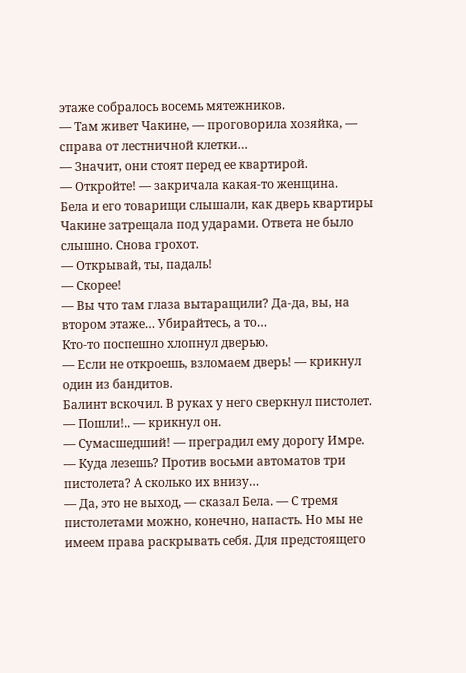этаже собралось восемь мятежников.
— Там живет Чакине, — проговорила хозяйка, — справа от лестничной клетки…
— Значит, они стоят перед ее квартирой.
— Откройте! — закричала какая-то женщина.
Бела и его товарищи слышали, как дверь квартиры Чакине затрещала под ударами. Ответа не было слышно. Снова грохот.
— Открывай, ты, падаль!
— Скорее!
— Вы что там глаза вытаращили? Да-да, вы, на втором этаже… Убирайтесь, а то…
Кто-то поспешно хлопнул дверью.
— Если не откроешь, взломаем дверь! — крикнул один из бандитов.
Балинт вскочил. В руках у него сверкнул пистолет.
— Пошли!.. — крикнул он.
— Сумасшедший! — преградил ему дорогу Имре. — Куда лезешь? Против восьми автоматов три пистолета? А сколько их внизу…
— Да, это не выход, — сказал Бела. — С тремя пистолетами можно, конечно, напасть. Но мы не имеем права раскрывать себя. Для предстоящего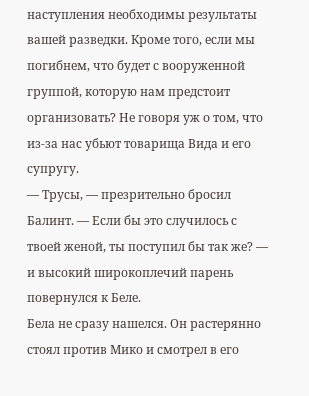наступления необходимы результаты вашей разведки. Кроме того, если мы погибнем, что будет с вооруженной группой, которую нам предстоит организовать? Не говоря уж о том, что из-за нас убьют товарища Вида и его супругу.
— Трусы, — презрительно бросил Балинт. — Если бы это случилось с твоей женой, ты поступил бы так же? — и высокий широкоплечий парень повернулся к Беле.
Бела не сразу нашелся. Он растерянно стоял против Мико и смотрел в его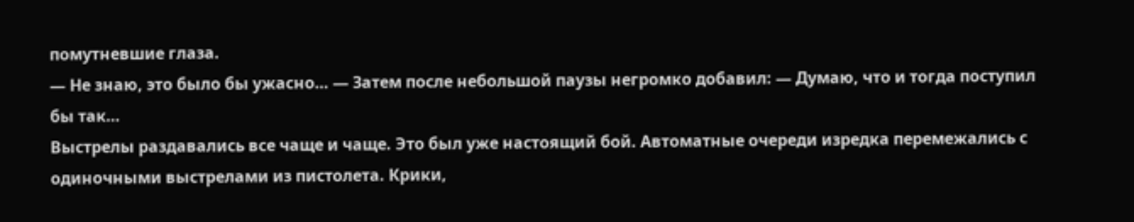помутневшие глаза.
— Не знаю, это было бы ужасно… — Затем после небольшой паузы негромко добавил: — Думаю, что и тогда поступил бы так…
Выстрелы раздавались все чаще и чаще. Это был уже настоящий бой. Автоматные очереди изредка перемежались с одиночными выстрелами из пистолета. Крики,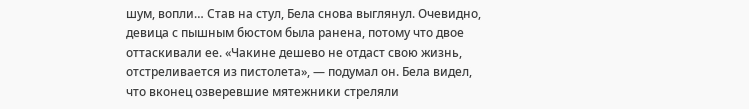шум, вопли… Став на стул, Бела снова выглянул. Очевидно, девица с пышным бюстом была ранена, потому что двое оттаскивали ее. «Чакине дешево не отдаст свою жизнь, отстреливается из пистолета», — подумал он. Бела видел, что вконец озверевшие мятежники стреляли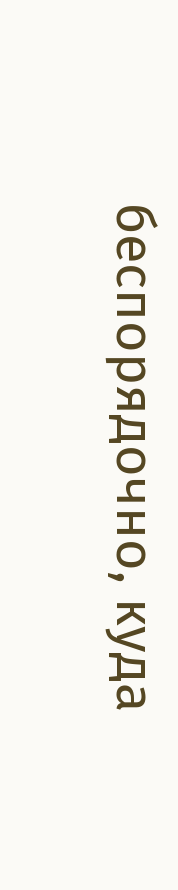беспорядочно, куда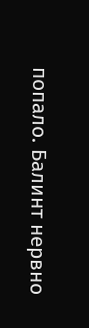попало. Балинт нервно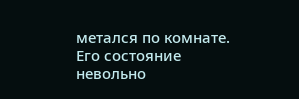метался по комнате. Его состояние невольно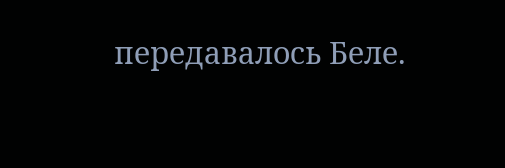передавалось Беле.